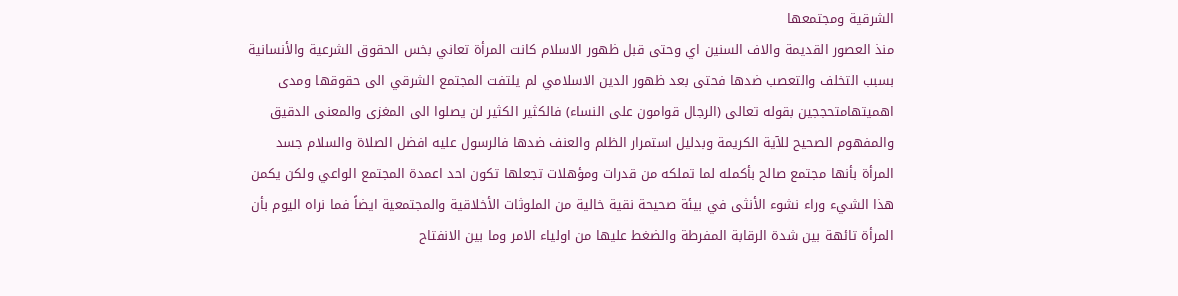الشرقية ومجتمعها
منذ العصور القديمة والاف السنين اي وحتى قبل ظهور الاسلام كانت المرأة تعاني بخس الحقوق الشرعية والأنسانية بسبب التخلف والتعصب ضدها فحتى بعد ظهور الدين الاسلامي لم يلتفت المجتمع الشرقي الى حقوقها ومدى اهميتهامتحججين بقوله تعالى (الرجال قوامون على النساء) فالكثير الكثير لن يصلوا الى المغزى والمعنى الدقيق والمفهوم الصحيح للآية الكريمة وبدليل استمرار الظلم والعنف ضدها فالرسول عليه افضل الصلاة والسلام جسد المرأة بأنها مجتمع صالح بأكمله لما تملكه من قدرات ومؤهلات تجعلها تكون احد اعمدة المجتمع الواعي ولكن يكمن هذا الشيء وراء نشوء الأنثى في بيئة صحيحة نقية خالية من الملوثات الأخلاقية والمجتمعية ايضاً فما نراه اليوم بأن المرأة تائهة بين شدة الرقابة المفرطة والضغط عليها من اولياء الامر وما بين الانفتاح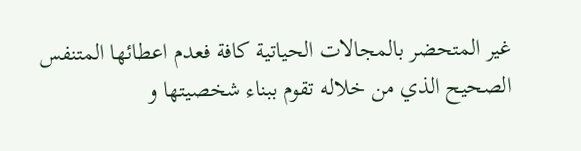غير المتحضر بالمجالات الحياتية كافة فعدم اعطائها المتنفس الصحيح الذي من خلاله تقوم ببناء شخصيتها و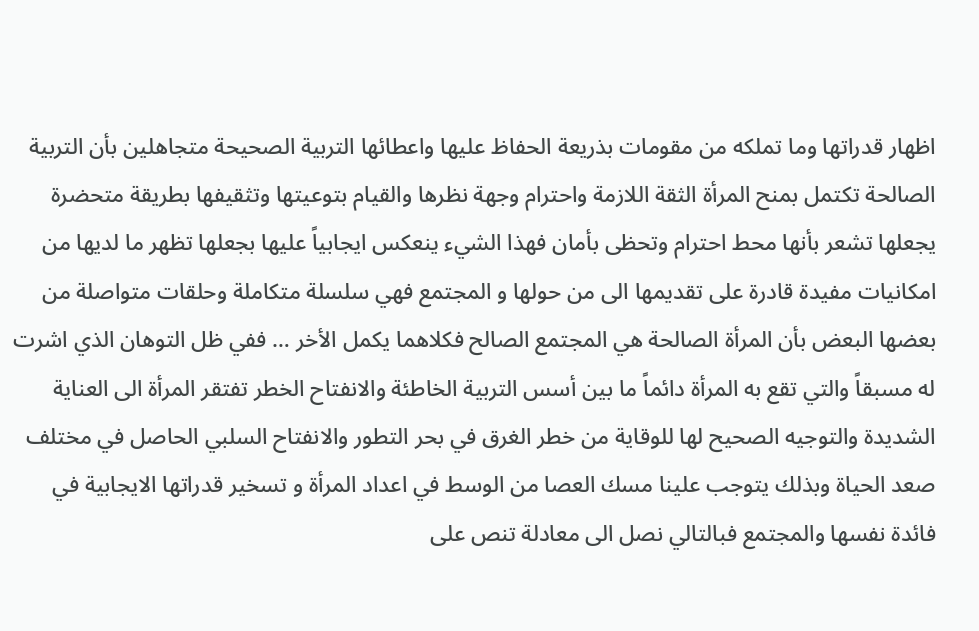اظهار قدراتها وما تملكه من مقومات بذريعة الحفاظ عليها واعطائها التربية الصحيحة متجاهلين بأن التربية الصالحة تكتمل بمنح المرأة الثقة اللازمة واحترام وجهة نظرها والقيام بتوعيتها وتثقيفها بطريقة متحضرة يجعلها تشعر بأنها محط احترام وتحظى بأمان فهذا الشيء ينعكس ايجابياً عليها بجعلها تظهر ما لديها من امكانيات مفيدة قادرة على تقديمها الى من حولها و المجتمع فهي سلسلة متكاملة وحلقات متواصلة من بعضها البعض بأن المرأة الصالحة هي المجتمع الصالح فكلاهما يكمل الأخر … ففي ظل التوهان الذي اشرت له مسبقاً والتي تقع به المرأة دائماً ما بين أسس التربية الخاطئة والانفتاح الخطر تفتقر المرأة الى العناية الشديدة والتوجيه الصحيح لها للوقاية من خطر الغرق في بحر التطور والانفتاح السلبي الحاصل في مختلف صعد الحياة وبذلك يتوجب علينا مسك العصا من الوسط في اعداد المرأة و تسخير قدراتها الايجابية في فائدة نفسها والمجتمع فبالتالي نصل الى معادلة تنص على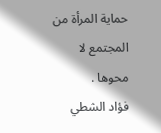حماية المرأة من المجتمع لا محوها .
فؤاد الشطي